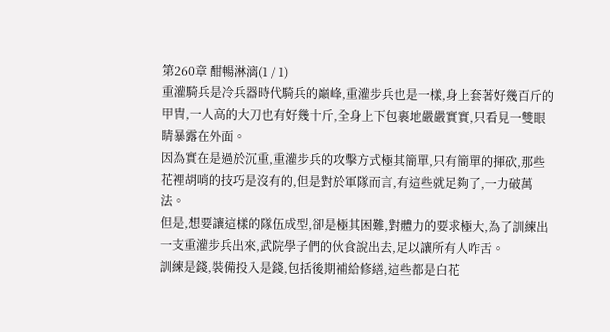第260章 酣暢淋漓(1 / 1)
重灌騎兵是冷兵器時代騎兵的巔峰,重灌步兵也是一樣,身上套著好幾百斤的甲冑,一人高的大刀也有好幾十斤,全身上下包裹地嚴嚴實實,只看見一雙眼睛暴露在外面。
因為實在是過於沉重,重灌步兵的攻擊方式極其簡單,只有簡單的揮砍,那些花裡胡哨的技巧是沒有的,但是對於軍隊而言,有這些就足夠了,一力破萬法。
但是,想要讓這樣的隊伍成型,卻是極其困難,對體力的要求極大,為了訓練出一支重灌步兵出來,武院學子們的伙食說出去,足以讓所有人咋舌。
訓練是錢,裝備投入是錢,包括後期補給修繕,這些都是白花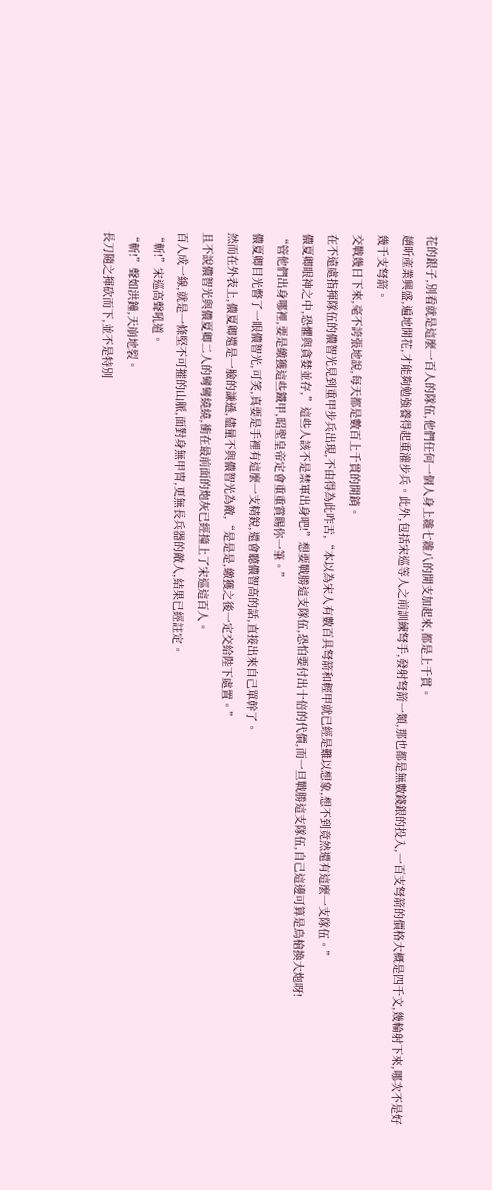花的銀子,別看就是這麼一百人的隊伍,他們任何一個人身上雜七雜八的開支加起來,都是上千貫。
趙昕產業興盛,遍地開花,才能夠勉強養得起重灌步兵。此外,包括宋巡等人之前訓練弩手,發射弩箭一類,那也都是無數錢銀的投入,一百支弩箭的價格大概是四千文,幾輪射下來,哪次不是好幾千支弩箭。
交戰幾日下來,毫不誇張地說,每天都是數百上千貫的開銷。
在不遠處指揮隊伍的儂智光見到重甲步兵出現,不由得為此咋舌,“本以為宋人有數百具弩箭和輕甲就已經是難以想象,想不到竟然還有這麼一支隊伍。”
儂夏卿眼神之中,恐懼與貪婪並存,”這些人該不是禁軍出身吧!”想要戰勝這支隊伍,恐怕要付出十倍的代價,而一旦戰勝這支隊伍,自己這邊可算是鳥槍換大炮呀!
“管他們出身哪裡,要是繳獲這些鐵甲,昭聖皇帝定會重重賞賜你一筆。”
儂夏卿目光瞥了一眼儂智光,可笑,真要是手裡有這麼一支精銳,還會聽儂智高的話,直接出來自己單幹了。
然而在外表上,儂夏卿還是一臉的謙遜,儘量不與儂智光為敵,“是是是,繳獲之後一定交給陛下處置。”
且不說儂智光與儂夏卿二人的彎彎繞繞,衝在最前面的炮灰已經撞上了宋巡這百人。
百人成一線,就是一條堅不可摧的山脈,面對身無甲冑,更無長兵器的敵人,結果已經註定。
“斬!”宋巡高聲吼道。
“斬!”聲如洪鐘,天崩地裂。
長刀隨之揮砍而下,並不是特別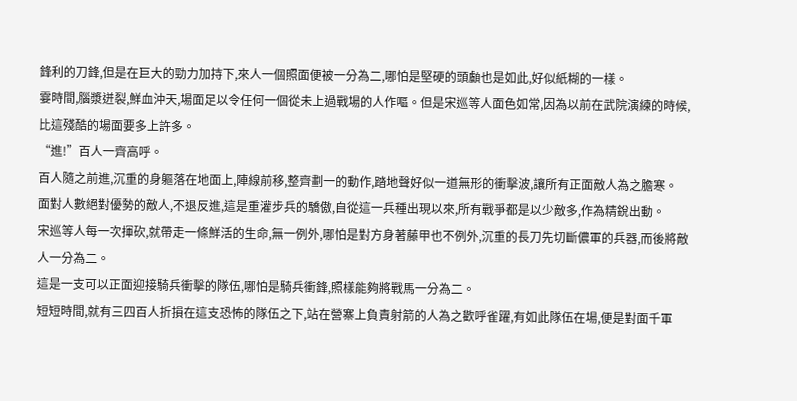鋒利的刀鋒,但是在巨大的勁力加持下,來人一個照面便被一分為二,哪怕是堅硬的頭顱也是如此,好似紙糊的一樣。
霎時間,腦漿迸裂,鮮血沖天,場面足以令任何一個從未上過戰場的人作嘔。但是宋巡等人面色如常,因為以前在武院演練的時候,比這殘酷的場面要多上許多。
“進!”百人一齊高呼。
百人隨之前進,沉重的身軀落在地面上,陣線前移,整齊劃一的動作,踏地聲好似一道無形的衝擊波,讓所有正面敵人為之膽寒。
面對人數絕對優勢的敵人,不退反進,這是重灌步兵的驕傲,自從這一兵種出現以來,所有戰爭都是以少敵多,作為精銳出動。
宋巡等人每一次揮砍,就帶走一條鮮活的生命,無一例外,哪怕是對方身著藤甲也不例外,沉重的長刀先切斷儂軍的兵器,而後將敵人一分為二。
這是一支可以正面迎接騎兵衝擊的隊伍,哪怕是騎兵衝鋒,照樣能夠將戰馬一分為二。
短短時間,就有三四百人折損在這支恐怖的隊伍之下,站在營寨上負責射箭的人為之歡呼雀躍,有如此隊伍在場,便是對面千軍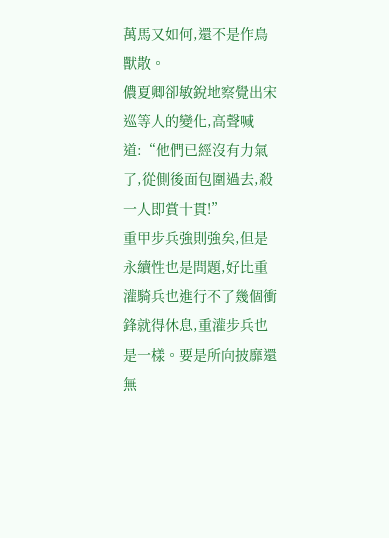萬馬又如何,還不是作鳥獸散。
儂夏卿卻敏銳地察覺出宋巡等人的變化,高聲喊道:“他們已經沒有力氣了,從側後面包圍過去,殺一人即賞十貫!”
重甲步兵強則強矣,但是永續性也是問題,好比重灌騎兵也進行不了幾個衝鋒就得休息,重灌步兵也是一樣。要是所向披靡還無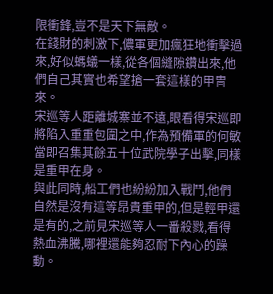限衝鋒,豈不是天下無敵。
在錢財的刺激下,儂軍更加瘋狂地衝擊過來,好似螞蟻一樣,從各個縫隙鑽出來,他們自己其實也希望搶一套這樣的甲冑來。
宋巡等人距離城寨並不遠,眼看得宋巡即將陷入重重包圍之中,作為預備軍的何敏當即召集其餘五十位武院學子出擊,同樣是重甲在身。
與此同時,船工們也紛紛加入戰鬥,他們自然是沒有這等昂貴重甲的,但是輕甲還是有的,之前見宋巡等人一番殺戮,看得熱血沸騰,哪裡還能夠忍耐下內心的躁動。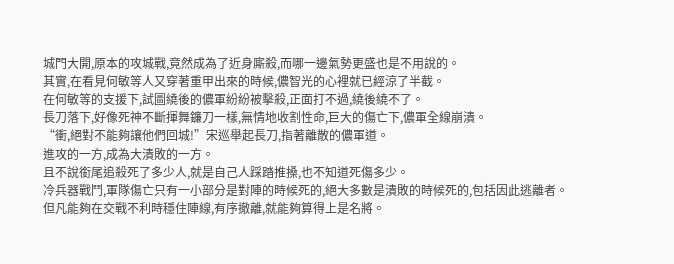城門大開,原本的攻城戰,竟然成為了近身廝殺,而哪一邊氣勢更盛也是不用說的。
其實,在看見何敏等人又穿著重甲出來的時候,儂智光的心裡就已經涼了半截。
在何敏等的支援下,試圖繞後的儂軍紛紛被擊殺,正面打不過,繞後繞不了。
長刀落下,好像死神不斷揮舞鐮刀一樣,無情地收割性命,巨大的傷亡下,儂軍全線崩潰。
“衝,絕對不能夠讓他們回城!”宋巡舉起長刀,指著離散的儂軍道。
進攻的一方,成為大潰敗的一方。
且不說銜尾追殺死了多少人,就是自己人踩踏推搡,也不知道死傷多少。
冷兵器戰鬥,軍隊傷亡只有一小部分是對陣的時候死的,絕大多數是潰敗的時候死的,包括因此逃離者。
但凡能夠在交戰不利時穩住陣線,有序撤離,就能夠算得上是名將。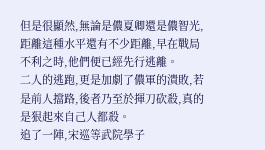但是很顯然,無論是儂夏卿還是儂智光,距離這種水平還有不少距離,早在戰局不利之時,他們便已經先行逃離。
二人的逃跑,更是加劇了儂軍的潰敗,若是前人擋路,後者乃至於揮刀砍殺,真的是狠起來自己人都殺。
追了一陣,宋巡等武院學子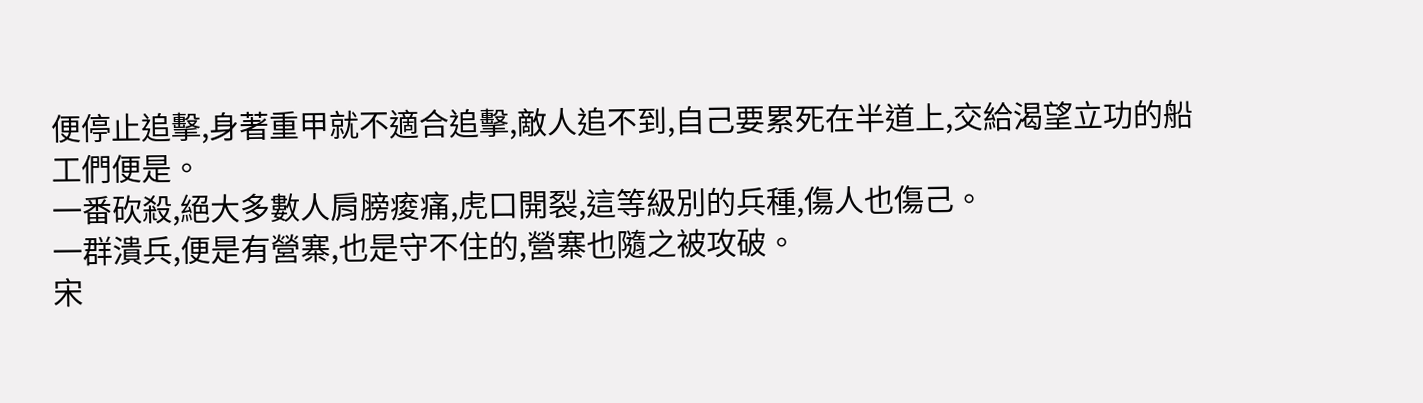便停止追擊,身著重甲就不適合追擊,敵人追不到,自己要累死在半道上,交給渴望立功的船工們便是。
一番砍殺,絕大多數人肩膀痠痛,虎口開裂,這等級別的兵種,傷人也傷己。
一群潰兵,便是有營寨,也是守不住的,營寨也隨之被攻破。
宋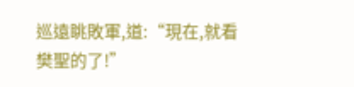巡遠眺敗軍,道:“現在,就看樊聖的了!”